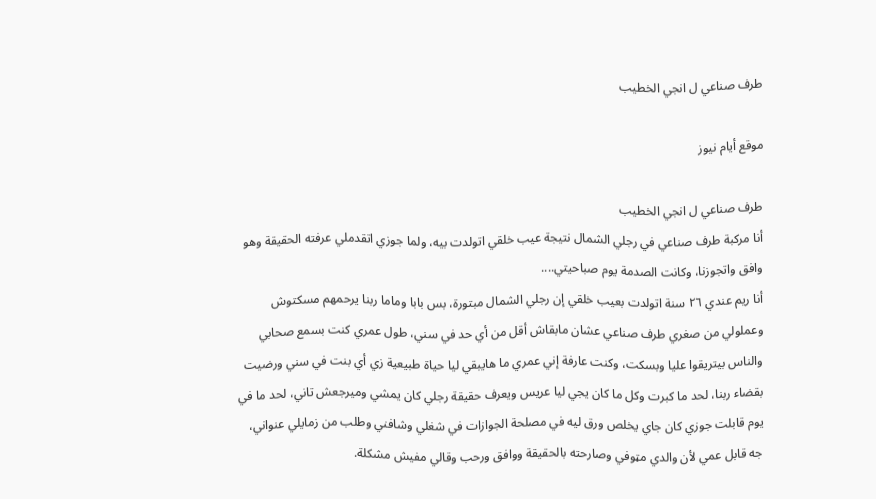طرف صناعي ل انجي الخطيب

موقع أيام نيوز

طرف صناعي ل انجي الخطيب
أنا مركبة طرف صناعي في رجلي الشمال نتيجة عيب خلقي اتولدت بيه، ولما جوزي اتقدملي عرفته الحقيقة وهو وافق واتجوزنا، وكانت الصدمة يوم صباحيتي....
أنا ريم عندي ٢٦ سنة اتولدت بعيب خلقي إن رجلي الشمال مبتورة، بس بابا وماما ربنا يرحمهم مسكتوش وعملولي من صغري طرف صناعي عشان مابقاش أقل من أي حد في سني، طول عمري كنت بسمع صحابي والناس بيتريقوا عليا وبسكت، وكنت عارفة إني عمري ما هايبقي ليا حياة طبيعية زي أي بنت في سني ورضيت بقضاء ربنا، لحد ما كبرت وكل ما كان يجي ليا عريس ويعرف حقيقة رجلي كان يمشي وميرجعش تاني، لحد ما في يوم قابلت جوزي كان جاي يخلص ورق ليه في مصلحة الجوازات في شغلي وشافني وطلب من زمايلي عنواني، جه قابل عمي لأن والدي مټوفي وصارحته بالحقيقة ووافق ورحب وقالي مفيش مشكلة.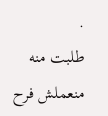.
طلبت منه منعملش فرح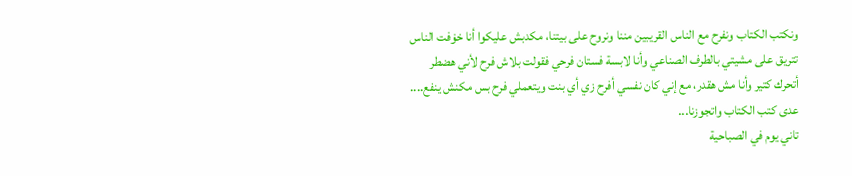ونكتب الكتاب ونفرح مع الناس القريبين مننا ونروح على بيتنا، مكدبش عليكوا أنا خۏفت الناس تتريق على مشيتي بالطرف الصناعي وأنا لابسة فستان فرحي فقولت بلاش فرح لأني هضطر أتحرك كتير وأنا مش هقدر، مع إني كان نفسي أفرح زي أي بنت ويتعملي فرح بس مكنش ينفع....
عدى كتب الكتاب واتجوزنا...
تاني يوم في الصباحية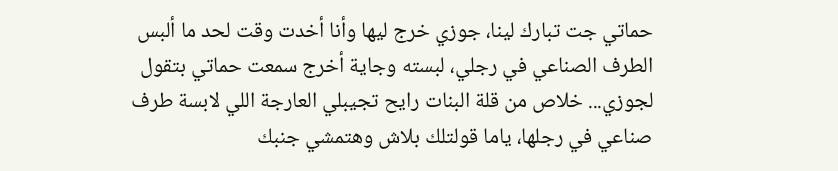حماتي جت تبارك لينا، جوزي خرج ليها وأنا أخدت وقت لحد ما ألبس الطرف الصناعي في رجلي، لبسته وجاية أخرج سمعت حماتي بتقول لجوزي... خلاص من قلة البنات رايح تجيبلي العارجة اللي لابسة طرف صناعي في رجلها، ياما قولتلك بلاش وهتمشي جنبك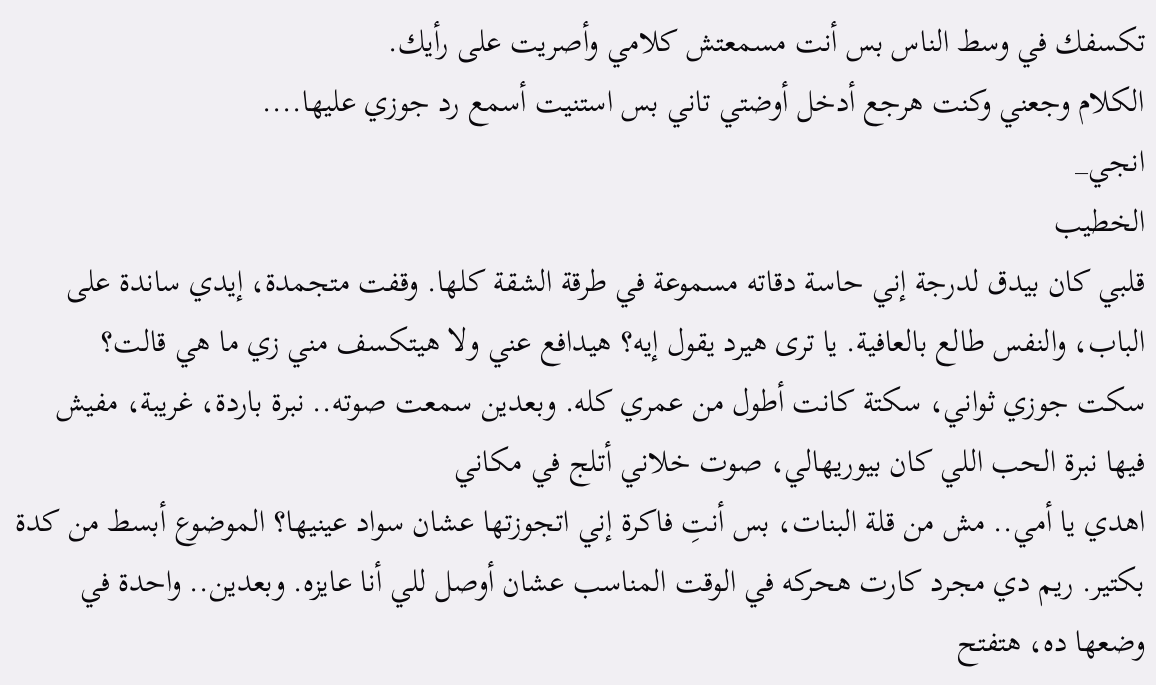تكسفك في وسط الناس بس أنت مسمعتش كلامي وأصريت على رأيك.
الكلام وجعني وكنت هرجع أدخل أوضتي تاني بس استنيت أسمع رد جوزي عليها....
انجي_
الخطيب
قلبي كان بيدق لدرجة إني حاسة دقاته مسموعة في طرقة الشقة كلها. وقفت متجمدة، إيدي ساندة على الباب، والنفس طالع بالعافية. يا ترى هيرد يقول إيه؟ هيدافع عني ولا هيتكسف مني زي ما هي قالت؟
سكت جوزي ثواني، سكتة كانت أطول من عمري كله. وبعدين سمعت صوته.. نبرة باردة، غريبة، مفيش فيها نبرة الحب اللي كان بيوريهالي، صوت خلاني أتلج في مكاني
اهدي يا أمي.. مش من قلة البنات، بس أنتِ فاكرة إني اتجوزتها عشان سواد عينيها؟ الموضوع أبسط من كدة بكتير. ريم دي مجرد كارت هحركه في الوقت المناسب عشان أوصل للي أنا عايزه. وبعدين.. واحدة في وضعها ده، هتفتح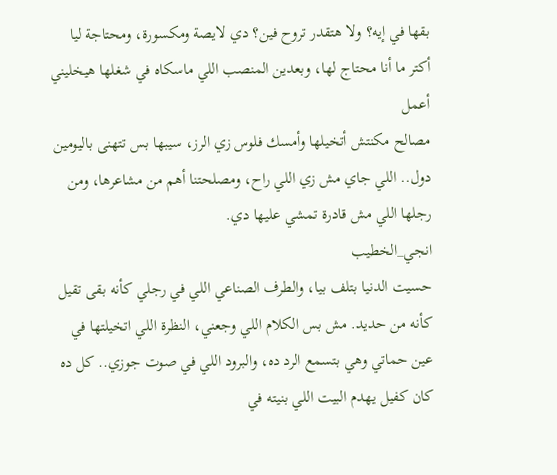بقها في إيه؟ ولا هتقدر تروح فين؟ دي لايصة ومکسورة، ومحتاجة ليا أكتر ما أنا محتاج لها، وبعدين المنصب اللي ماسكاه في شغلها هيخليني أعمل
مصالح مكنتش أتخيلها وأمسك فلوس زي الرز، سيبها بس تتهنى باليومين دول.. اللي جاي مش زي اللي راح، ومصلحتنا أهم من مشاعرها، ومن رجلها اللي مش قادرة تمشي عليها دي.
انجي_الخطيب
حسيت الدنيا بتلف بيا، والطرف الصناعي اللي في رجلي كأنه بقى تقيل كأنه من حديد. مش بس الكلام اللي وجعني، النظرة اللي اتخيلتها في عين حماتي وهي بتسمع الرد ده، والبرود اللي في صوت جوزي.. كل ده كان كفيل يهدم البيت اللي بنيته في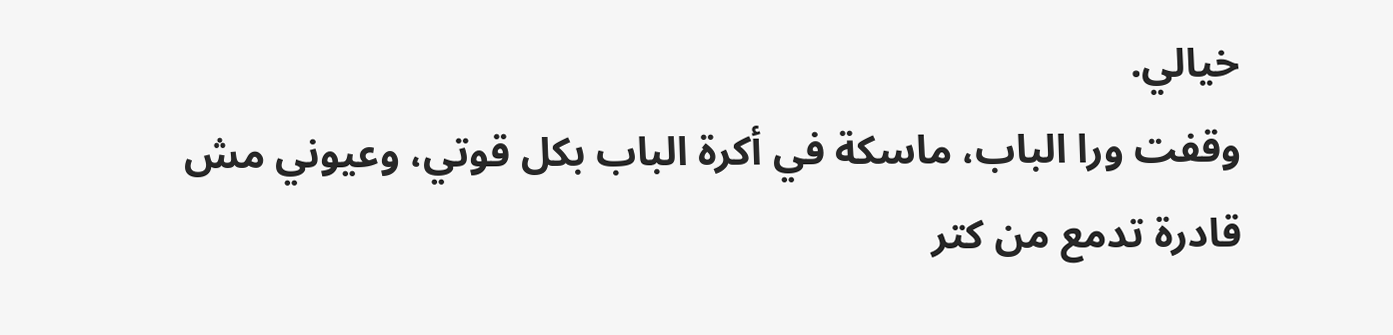خيالي.
وقفت ورا الباب، ماسكة في أكرة الباب بكل قوتي، وعيوني مش قادرة تدمع من كتر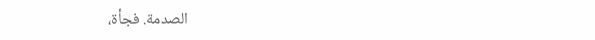الصدمة. فجأة،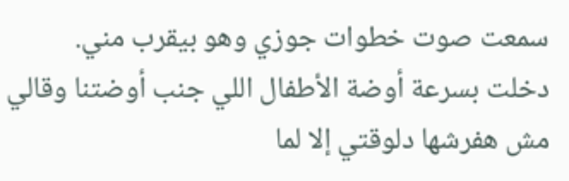سمعت صوت خطوات جوزي وهو بيقرب مني.
دخلت بسرعة أوضة الأطفال اللي جنب أوضتنا وقالي مش هفرشها دلوقتي إلا لما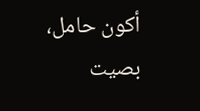أكون حامل، بصيت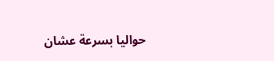حواليا بسرعة عشان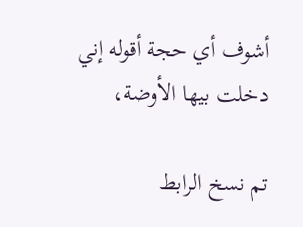أشوف أي حجة أقوله إني دخلت بيها الأوضة،

تم نسخ الرابط